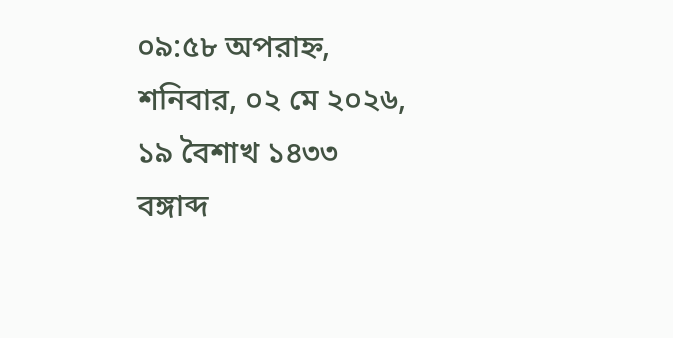০৯:৫৮ অপরাহ্ন, শনিবার, ০২ মে ২০২৬, ১৯ বৈশাখ ১৪৩৩ বঙ্গাব্দ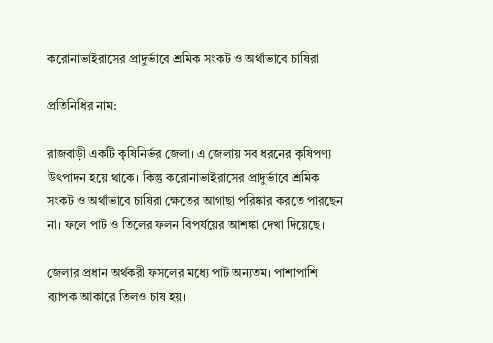করোনাভাইরাসের প্রাদুর্ভাবে শ্রমিক সংকট ও অর্থাভাবে চাষিরা

প্রতিনিধির নাম:

রাজবাড়ী একটি কৃষিনির্ভর জেলা। এ জেলায় সব ধরনের কৃষিপণ্য উৎপাদন হয়ে থাকে। কিন্তু করোনাভাইরাসের প্রাদুর্ভাবে শ্রমিক সংকট ও অর্থাভাবে চাষিরা ক্ষেতের আগাছা পরিষ্কার করতে পারছেন না। ফলে পাট ও তিলের ফলন বিপর্যয়ের আশঙ্কা দেখা দিয়েছে।

জেলার প্রধান অর্থকরী ফসলের মধ্যে পাট অন্যতম। পাশাপাশি ব্যাপক আকারে তিলও চাষ হয়।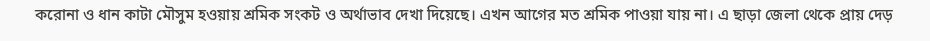করোনা ও ধান কাটা মৌসুম হওয়ায় শ্রমিক সংকট ও অর্থাভাব দেখা দিয়েছে। এখন আগের মত শ্রমিক পাওয়া যায় না। এ ছাড়া জেলা থেকে প্রায় দেড়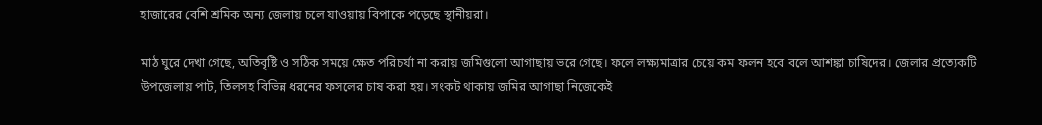হাজারের বেশি শ্রমিক অন্য জেলায় চলে যাওয়ায় বিপাকে পড়েছে স্থানীয়রা।

মাঠ ঘুরে দেখা গেছে, অতিবৃষ্টি ও সঠিক সময়ে ক্ষেত পরিচর্যা না করায় জমিগুলো আগাছায় ভরে গেছে। ফলে লক্ষ্যমাত্রার চেয়ে কম ফলন হবে বলে আশঙ্কা চাষিদের। জেলার প্রত্যেকটি উপজেলায় পাট, তিলসহ বিভিন্ন ধরনের ফসলের চাষ করা হয়। সংকট থাকায় জমির আগাছা নিজেকেই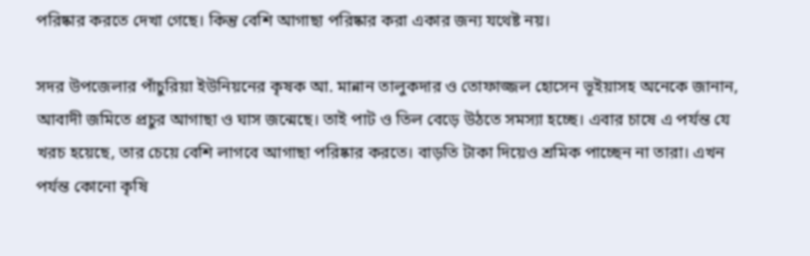পরিষ্কার করতে দেখা গেছে। কিন্তু বেশি আগাছা পরিষ্কার করা একার জন্য যথেষ্ট নয়।

সদর উপজেলার পাঁচুরিয়া ইউনিয়নের কৃষক আ. মান্নান তালুকদার ও তোফাজ্জল হোসেন ভূইয়াসহ অনেকে জানান, আবাদী জমিতে প্রচুর আগাছা ও ঘাস জন্মেছে। তাই পাট ও তিল বেড়ে উঠতে সমস্যা হচ্ছে। এবার চাষে এ পর্যন্ত যে খরচ হয়েছে, তার চেয়ে বেশি লাগবে আগাছা পরিষ্কার করতে। বাড়তি টাকা দিয়েও শ্রমিক পাচ্ছেন না তারা। এখন পর্যন্ত কোনো কৃষি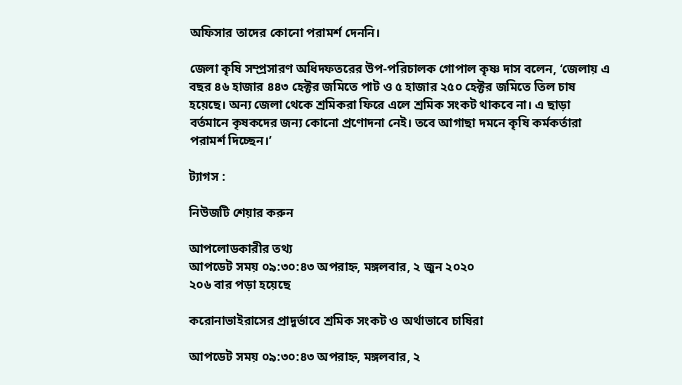অফিসার তাদের কোনো পরামর্শ দেননি।

জেলা কৃষি সম্প্রসারণ অধিদফতরের উপ-পরিচালক গোপাল কৃষ্ণ দাস বলেন, ‘জেলায় এ বছর ৪৬ হাজার ৪৪৩ হেক্টর জমিতে পাট ও ৫ হাজার ২৫০ হেক্টর জমিতে তিল চাষ হয়েছে। অন্য জেলা থেকে শ্রমিকরা ফিরে এলে শ্রমিক সংকট থাকবে না। এ ছাড়া বর্তমানে কৃষকদের জন্য কোনো প্রণোদনা নেই। তবে আগাছা দমনে কৃষি কর্মকর্তারা পরামর্শ দিচ্ছেন।’

ট্যাগস :

নিউজটি শেয়ার করুন

আপলোডকারীর তথ্য
আপডেট সময় ০৯:৩০:৪৩ অপরাহ্ন, মঙ্গলবার, ২ জুন ২০২০
২০৬ বার পড়া হয়েছে

করোনাভাইরাসের প্রাদুর্ভাবে শ্রমিক সংকট ও অর্থাভাবে চাষিরা

আপডেট সময় ০৯:৩০:৪৩ অপরাহ্ন, মঙ্গলবার, ২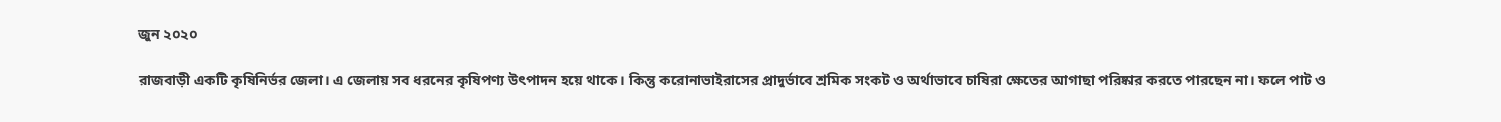জুন ২০২০

রাজবাড়ী একটি কৃষিনির্ভর জেলা। এ জেলায় সব ধরনের কৃষিপণ্য উৎপাদন হয়ে থাকে। কিন্তু করোনাভাইরাসের প্রাদুর্ভাবে শ্রমিক সংকট ও অর্থাভাবে চাষিরা ক্ষেতের আগাছা পরিষ্কার করতে পারছেন না। ফলে পাট ও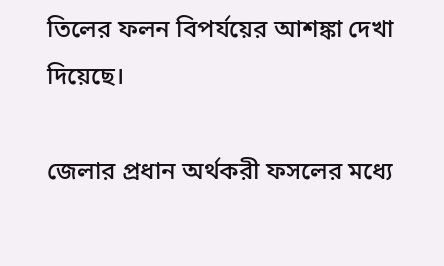তিলের ফলন বিপর্যয়ের আশঙ্কা দেখা দিয়েছে।

জেলার প্রধান অর্থকরী ফসলের মধ্যে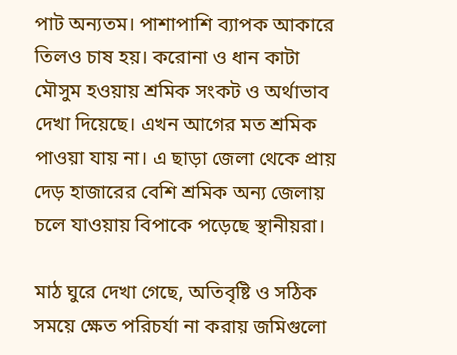পাট অন্যতম। পাশাপাশি ব্যাপক আকারে তিলও চাষ হয়। করোনা ও ধান কাটা মৌসুম হওয়ায় শ্রমিক সংকট ও অর্থাভাব দেখা দিয়েছে। এখন আগের মত শ্রমিক পাওয়া যায় না। এ ছাড়া জেলা থেকে প্রায় দেড় হাজারের বেশি শ্রমিক অন্য জেলায় চলে যাওয়ায় বিপাকে পড়েছে স্থানীয়রা।

মাঠ ঘুরে দেখা গেছে, অতিবৃষ্টি ও সঠিক সময়ে ক্ষেত পরিচর্যা না করায় জমিগুলো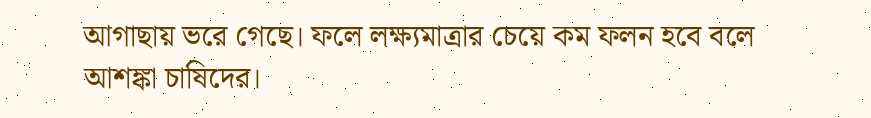আগাছায় ভরে গেছে। ফলে লক্ষ্যমাত্রার চেয়ে কম ফলন হবে বলে আশঙ্কা চাষিদের।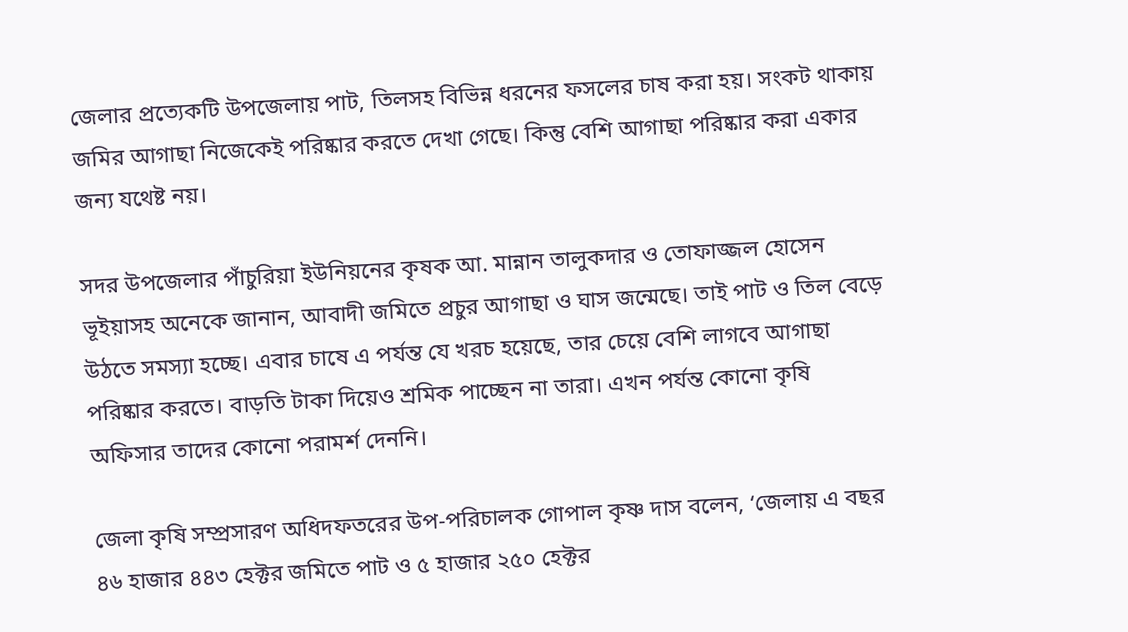জেলার প্রত্যেকটি উপজেলায় পাট, তিলসহ বিভিন্ন ধরনের ফসলের চাষ করা হয়। সংকট থাকায় জমির আগাছা নিজেকেই পরিষ্কার করতে দেখা গেছে। কিন্তু বেশি আগাছা পরিষ্কার করা একার জন্য যথেষ্ট নয়।

সদর উপজেলার পাঁচুরিয়া ইউনিয়নের কৃষক আ. মান্নান তালুকদার ও তোফাজ্জল হোসেন ভূইয়াসহ অনেকে জানান, আবাদী জমিতে প্রচুর আগাছা ও ঘাস জন্মেছে। তাই পাট ও তিল বেড়ে উঠতে সমস্যা হচ্ছে। এবার চাষে এ পর্যন্ত যে খরচ হয়েছে, তার চেয়ে বেশি লাগবে আগাছা পরিষ্কার করতে। বাড়তি টাকা দিয়েও শ্রমিক পাচ্ছেন না তারা। এখন পর্যন্ত কোনো কৃষি অফিসার তাদের কোনো পরামর্শ দেননি।

জেলা কৃষি সম্প্রসারণ অধিদফতরের উপ-পরিচালক গোপাল কৃষ্ণ দাস বলেন, ‘জেলায় এ বছর ৪৬ হাজার ৪৪৩ হেক্টর জমিতে পাট ও ৫ হাজার ২৫০ হেক্টর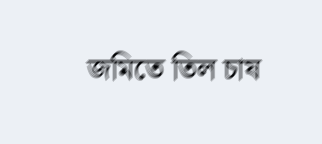জমিতে তিল চাষ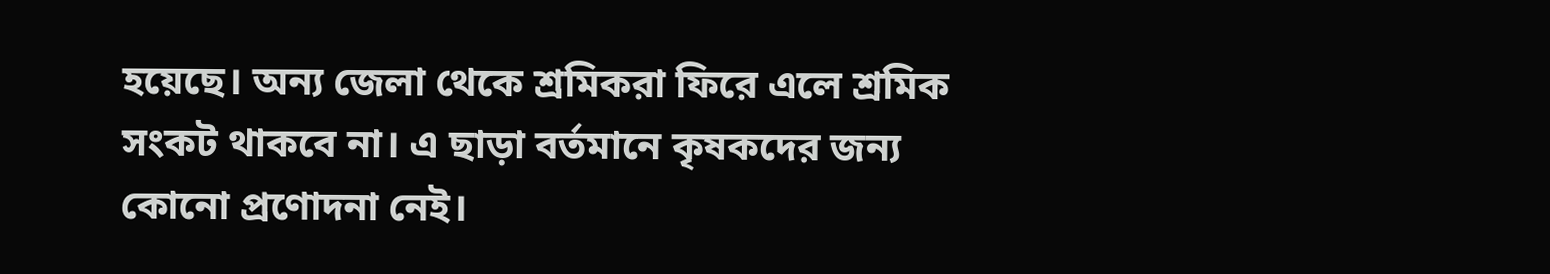হয়েছে। অন্য জেলা থেকে শ্রমিকরা ফিরে এলে শ্রমিক সংকট থাকবে না। এ ছাড়া বর্তমানে কৃষকদের জন্য কোনো প্রণোদনা নেই।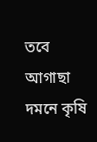তবে আগাছা দমনে কৃষি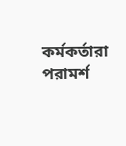কর্মকর্তারা পরামর্শ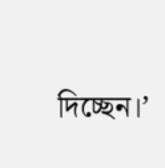দিচ্ছেন।’